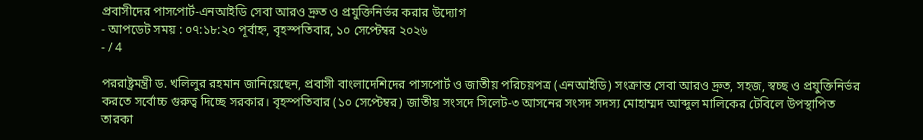প্রবাসীদের পাসপোর্ট-এনআইডি সেবা আরও দ্রুত ও প্রযুক্তিনির্ভর করার উদ্যোগ
- আপডেট সময় : ০৭:১৮:২০ পূর্বাহ্ন, বৃহস্পতিবার, ১০ সেপ্টেম্বর ২০২৬
- / 4

পররাষ্ট্রমন্ত্রী ড. খলিলুর রহমান জানিয়েছেন, প্রবাসী বাংলাদেশিদের পাসপোর্ট ও জাতীয় পরিচয়পত্র (এনআইডি) সংক্রান্ত সেবা আরও দ্রুত, সহজ, স্বচ্ছ ও প্রযুক্তিনির্ভর করতে সর্বোচ্চ গুরুত্ব দিচ্ছে সরকার। বৃহস্পতিবার (১০ সেপ্টেম্বর) জাতীয় সংসদে সিলেট-৩ আসনের সংসদ সদস্য মোহাম্মদ আব্দুল মালিকের টেবিলে উপস্থাপিত তারকা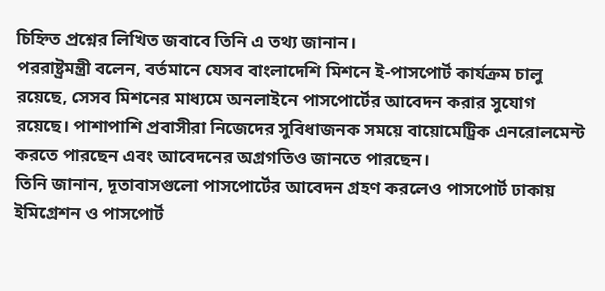চিহ্নিত প্রশ্নের লিখিত জবাবে তিনি এ তথ্য জানান।
পররাষ্ট্রমন্ত্রী বলেন, বর্তমানে যেসব বাংলাদেশি মিশনে ই-পাসপোর্ট কার্যক্রম চালু রয়েছে, সেসব মিশনের মাধ্যমে অনলাইনে পাসপোর্টের আবেদন করার সুযোগ রয়েছে। পাশাপাশি প্রবাসীরা নিজেদের সুবিধাজনক সময়ে বায়োমেট্রিক এনরোলমেন্ট করতে পারছেন এবং আবেদনের অগ্রগতিও জানতে পারছেন।
তিনি জানান, দূতাবাসগুলো পাসপোর্টের আবেদন গ্রহণ করলেও পাসপোর্ট ঢাকায় ইমিগ্রেশন ও পাসপোর্ট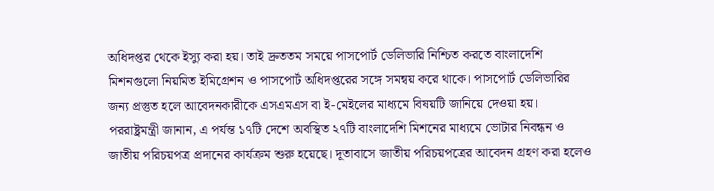অধিদপ্তর থেকে ইস্যু করা হয়। তাই দ্রুততম সময়ে পাসপোর্ট ডেলিভারি নিশ্চিত করতে বাংলাদেশি মিশনগুলো নিয়মিত ইমিগ্রেশন ও পাসপোর্ট অধিদপ্তরের সঙ্গে সমন্বয় করে থাকে। পাসপোর্ট ডেলিভারির জন্য প্রস্তুত হলে আবেদনকারীকে এসএমএস বা ই-মেইলের মাধ্যমে বিষয়টি জানিয়ে দেওয়া হয়।
পররাষ্ট্রমন্ত্রী জানান, এ পর্যন্ত ১৭টি দেশে অবস্থিত ২৭টি বাংলাদেশি মিশনের মাধ্যমে ভোটার নিবন্ধন ও জাতীয় পরিচয়পত্র প্রদানের কার্যক্রম শুরু হয়েছে। দূতাবাসে জাতীয় পরিচয়পত্রের আবেদন গ্রহণ করা হলেও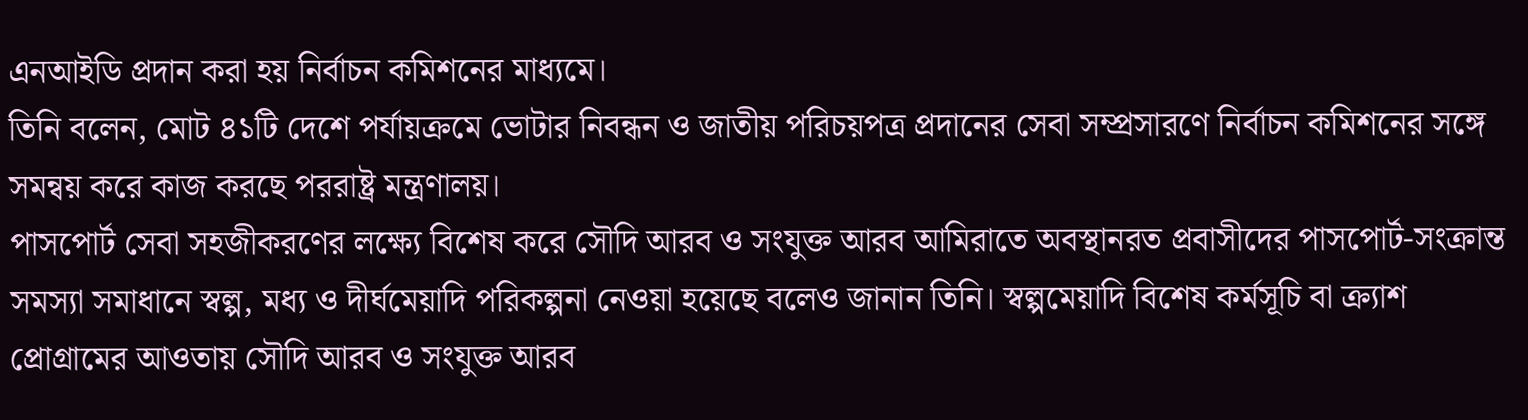এনআইডি প্রদান করা হয় নির্বাচন কমিশনের মাধ্যমে।
তিনি বলেন, মোট ৪১টি দেশে পর্যায়ক্রমে ভোটার নিবন্ধন ও জাতীয় পরিচয়পত্র প্রদানের সেবা সম্প্রসারণে নির্বাচন কমিশনের সঙ্গে সমন্বয় করে কাজ করছে পররাষ্ট্র মন্ত্রণালয়।
পাসপোর্ট সেবা সহজীকরণের লক্ষ্যে বিশেষ করে সৌদি আরব ও সংযুক্ত আরব আমিরাতে অবস্থানরত প্রবাসীদের পাসপোর্ট-সংক্রান্ত সমস্যা সমাধানে স্বল্প, মধ্য ও দীর্ঘমেয়াদি পরিকল্পনা নেওয়া হয়েছে বলেও জানান তিনি। স্বল্পমেয়াদি বিশেষ কর্মসূচি বা ক্র্যাশ প্রোগ্রামের আওতায় সৌদি আরব ও সংযুক্ত আরব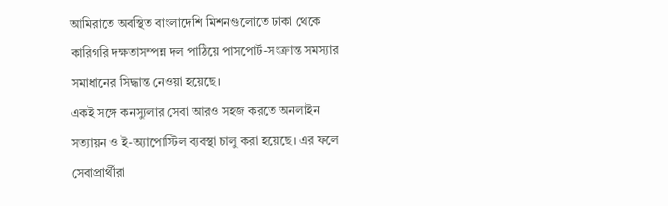আমিরাতে অবস্থিত বাংলাদেশি মিশনগুলোতে ঢাকা থেকে কারিগরি দক্ষতাসম্পন্ন দল পাঠিয়ে পাসপোর্ট-সংক্রান্ত সমস্যার সমাধানের সিদ্ধান্ত নেওয়া হয়েছে।
একই সঙ্গে কনস্যুলার সেবা আরও সহজ করতে অনলাইন সত্যায়ন ও ই-অ্যাপোস্টিল ব্যবস্থা চালু করা হয়েছে। এর ফলে সেবাপ্রার্থীরা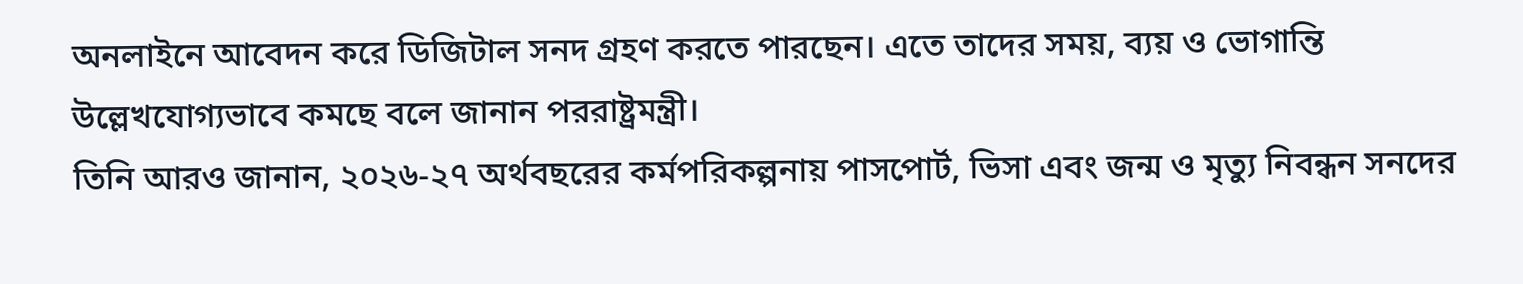অনলাইনে আবেদন করে ডিজিটাল সনদ গ্রহণ করতে পারছেন। এতে তাদের সময়, ব্যয় ও ভোগান্তি উল্লেখযোগ্যভাবে কমছে বলে জানান পররাষ্ট্রমন্ত্রী।
তিনি আরও জানান, ২০২৬-২৭ অর্থবছরের কর্মপরিকল্পনায় পাসপোর্ট, ভিসা এবং জন্ম ও মৃত্যু নিবন্ধন সনদের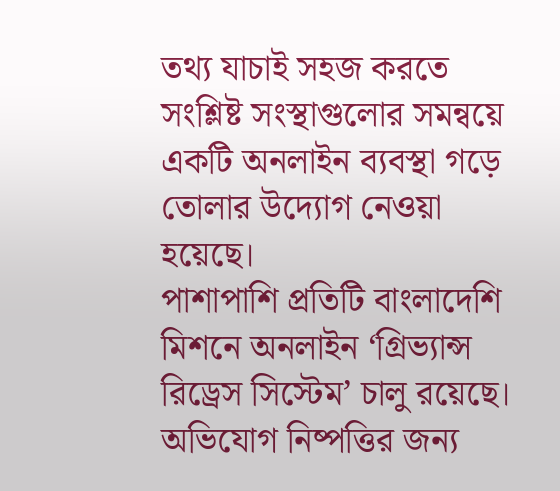তথ্য যাচাই সহজ করতে সংশ্লিষ্ট সংস্থাগুলোর সমন্বয়ে একটি অনলাইন ব্যবস্থা গড়ে তোলার উদ্যোগ নেওয়া হয়েছে।
পাশাপাশি প্রতিটি বাংলাদেশি মিশনে অনলাইন ‘গ্রিভ্যান্স রিড্রেস সিস্টেম’ চালু রয়েছে। অভিযোগ নিষ্পত্তির জন্য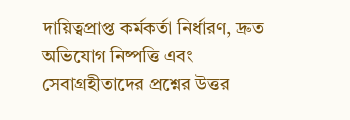দায়িত্বপ্রাপ্ত কর্মকর্তা নির্ধারণ, দ্রুত অভিযোগ নিষ্পত্তি এবং সেবাগ্রহীতাদের প্রশ্নের উত্তর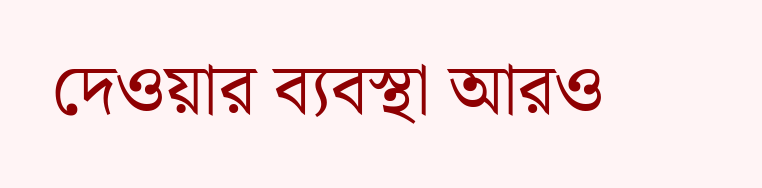দেওয়ার ব্যবস্থা আরও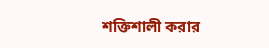শক্তিশালী করার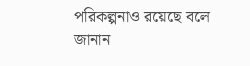পরিকল্পনাও রয়েছে বলে জানান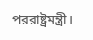পররাষ্ট্রমন্ত্রী।